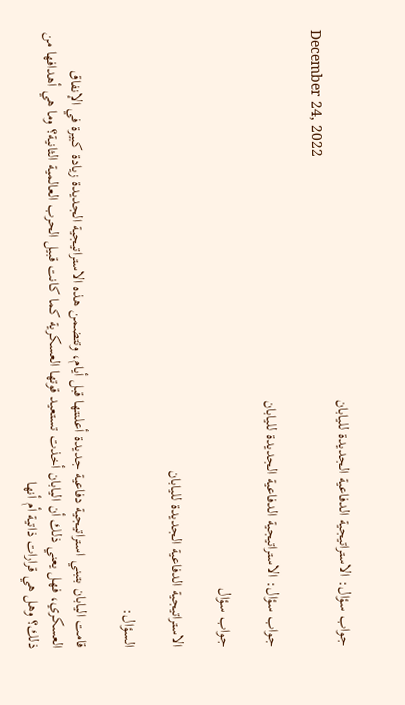جواب سؤال: الاستراتيجية الدفاعية الجديدة لليابان
December 24, 2022

جواب سؤال: الاستراتيجية الدفاعية الجديدة لليابان

جواب سؤال

الاستراتيجية الدفاعية الجديدة لليابان

السؤال:

قامت اليابان بتبني استراتيجية دفاعية جديدة أعلنتها قبل أيام، وتتضمن هذه الاستراتيجية الجديدة زيادة كبيرة في الإنفاق العسكري، فهل يعني ذلك أن اليابان أخذت تستعيد قوتها العسكرية كما كانت قبيل الحرب العالمية الثانية؟ وما هي أهدافها من ذلك؟ وهل هي قرارات ذاتية أم أنها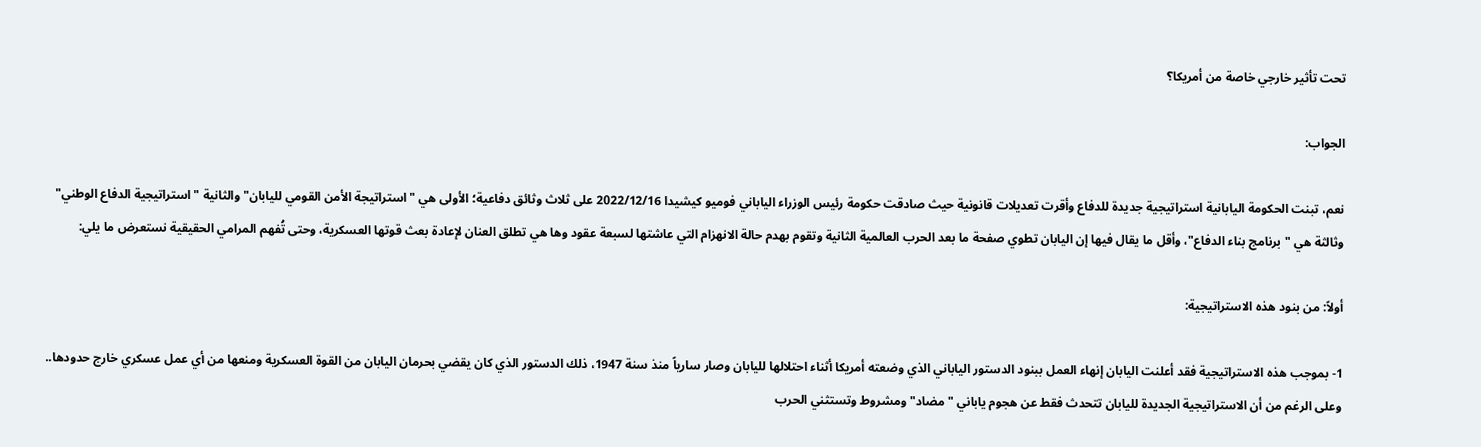تحت تأثير خارجي خاصة من أمريكا؟

الجواب:

نعم، تبنت الحكومة اليابانية استراتيجية جديدة للدفاع وأقرت تعديلات قانونية حيث صادقت حكومة رئيس الوزراء الياباني فوميو كيشيدا 2022/12/16 على ثلاث وثائق دفاعية؛ الأولى هي "استراتيجة الأمن القومي لليابان" والثانية "استراتيجية الدفاع الوطني" وثالثة هي "برنامج بناء الدفاع"، وأقل ما يقال فيها إن اليابان تطوي صفحة ما بعد الحرب العالمية الثانية وتقوم بهدم حالة الانهزام التي عاشتها لسبعة عقود وها هي تطلق العنان لإعادة بعث قوتها العسكرية، وحتى تُفهم المرامي الحقيقية نستعرض ما يلي:

أولاً: من بنود هذه الاستراتيجية:

1- بموجب هذه الاستراتيجية فقد أعلنت اليابان إنهاء العمل ببنود الدستور الياباني الذي وضعته أمريكا أثناء احتلالها لليابان وصار سارياً منذ سنة 1947، ذلك الدستور الذي كان يقضي بحرمان اليابان من القوة العسكرية ومنعها من أي عمل عسكري خارج حدودها.. وعلى الرغم من أن الاستراتيجية الجديدة لليابان تتحدث فقط عن هجوم ياباني "مضاد" ومشروط وتستثني الحرب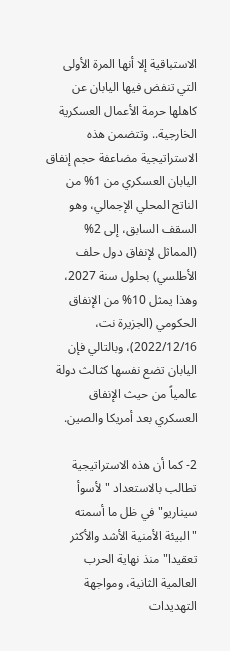الاستباقية إلا أنها المرة الأولى التي تنفض فيها اليابان عن كاهلها حرمة الأعمال العسكرية الخارجية.. وتتضمن هذه الاستراتيجية مضاعفة حجم إنفاق اليابان العسكري من 1% من الناتج المحلي الإجمالي، وهو السقف السابق، إلى 2% (المماثل لإنفاق دول حلف الأطلسي) بحلول سنة 2027، وهذا يمثل 10% من الإنفاق الحكومي (الجزيرة نت، 2022/12/16)، وبالتالي فإن اليابان تضع نفسها كثالث دولة عالمياً من حيث الإنفاق العسكري بعد أمريكا والصين.

2- كما أن هذه الاستراتيجية تطالب بالاستعداد "لأسوأ سيناريو" في ظل ما أسمته "البيئة الأمنية الأشد والأكثر تعقيدا" منذ نهاية الحرب العالمية الثانية، ومواجهة التهديدات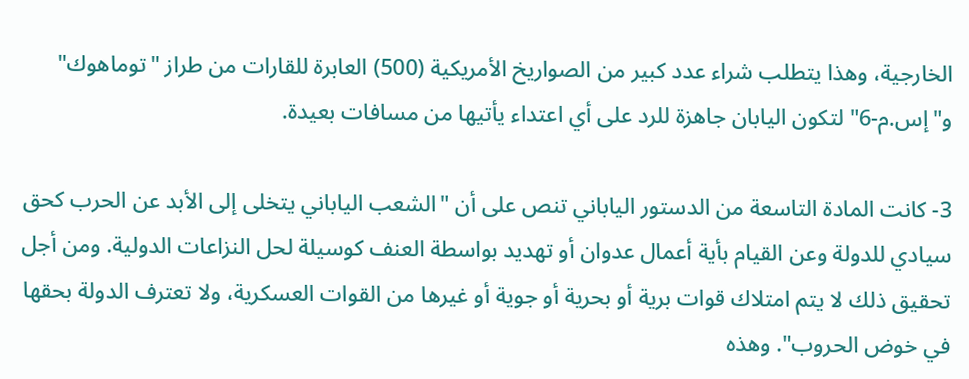الخارجية، وهذا يتطلب شراء عدد كبير من الصواريخ الأمريكية (500) العابرة للقارات من طراز "توماهوك" و"إس.م-6" لتكون اليابان جاهزة للرد على أي اعتداء يأتيها من مسافات بعيدة.

3- كانت المادة التاسعة من الدستور الياباني تنص على أن "الشعب الياباني يتخلى إلى الأبد عن الحرب كحق سيادي للدولة وعن القيام بأية أعمال عدوان أو تهديد بواسطة العنف كوسيلة لحل النزاعات الدولية. ومن أجل تحقيق ذلك لا يتم امتلاك قوات برية أو بحرية أو جوية أو غيرها من القوات العسكرية، ولا تعترف الدولة بحقها في خوض الحروب". وهذه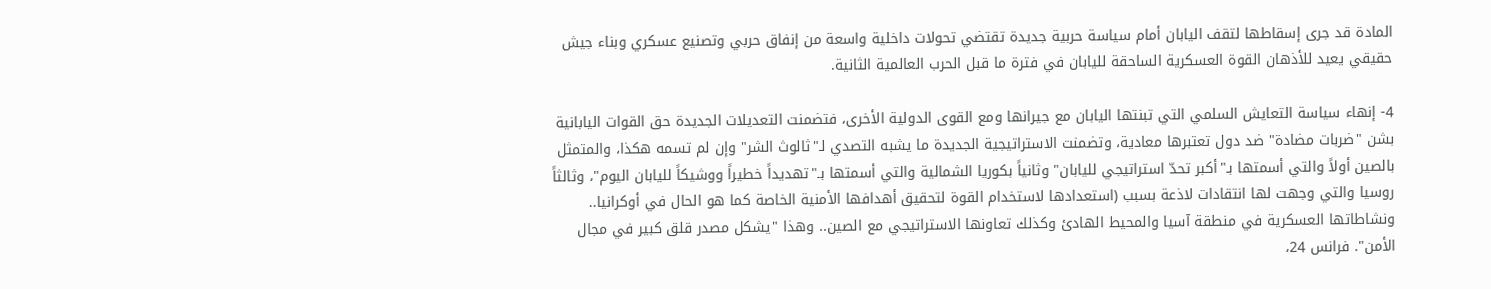المادة قد جرى إسقاطها لتقف اليابان أمام سياسة حربية جديدة تقتضي تحولات داخلية واسعة من إنفاق حربي وتصنيع عسكري وبناء جيش حقيقي يعيد للأذهان القوة العسكرية الساحقة لليابان في فترة ما قبل الحرب العالمية الثانية.

4- إنهاء سياسة التعايش السلمي التي تبنتها اليابان مع جيرانها ومع القوى الدولية الأخرى، فتضمنت التعديلات الجديدة حق القوات اليابانية بشن "ضربات مضادة" ضد دول تعتبرها معادية، وتضمنت الاستراتيجية الجديدة ما يشبه التصدي لـ"ثالوث الشر" وإن لم تسمه هكذا، والمتمثل بالصين أولاً والتي أسمتها بـ"أكبر تحدّ استراتيجي لليابان" وثانياً بكوريا الشمالية والتي أسمتها بـ"تهديداً خطيراً ووشيكاً لليابان اليوم"، وثالثاً روسيا والتي وجهت لها انتقادات لاذعة بسبب (استعدادها لاستخدام القوة لتحقيق أهدافها الأمنية الخاصة كما هو الحال في أوكرانيا.. ونشاطاتها العسكرية في منطقة آسيا والمحيط الهادئ وكذلك تعاونها الاستراتيجي مع الصين.. وهذا "يشكل مصدر قلق كبير في مجال الأمن". فرانس 24،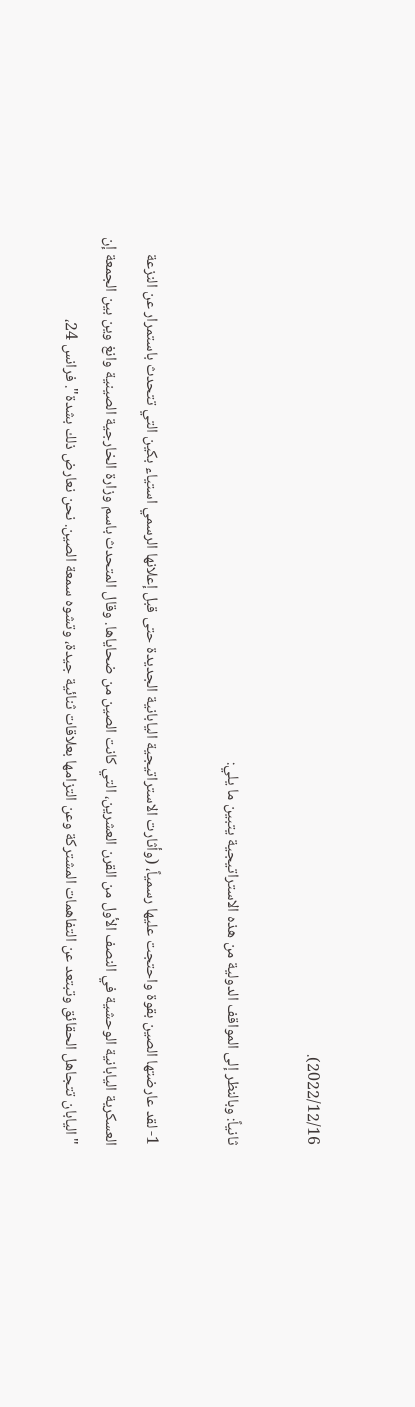2022/12/16).

ثانياً: وبالنظر إلى المواقف الدولية من هذه الاستراتيجية يتبين ما يلي:

1- لقد عارضتها الصين بقوة واحتجت عليها رسمياً، (وأثارت الاستراتيجية اليابانية الجديدة حتى قبل إعلانها الرسمي استياء بكين التي تتحدث باستمرار عن النزعة العسكرية اليابانية الوحشية في النصف الأول من القرن العشرين، التي كانت الصين من ضحاياها. وقال المتحدث باسم وزارة الخارجية الصينية وانغ وين بين الجمعة إن "اليابان تتجاهل الحقائق وتبتعد عن التفاهمات المشتركة وعن التزامها بعلاقات ثنائية جيدة، وتشوه سمعة الصين. نحن نعارض ذلك بشدة". فرانس 24،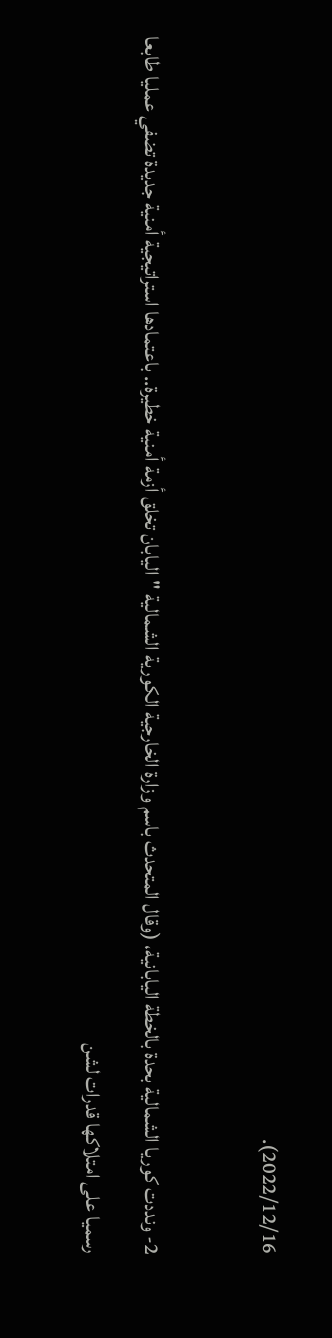2022/12/16).

2- ونددت كوريا الشمالية بحدة بالخطة اليابانية، (وقال المتحدث باسم وزارة الخارجية الكورية الشمالية "اليابان تخلق أزمة أمنية خطيرة.. باعتمادها استراتيجية أمنية جديدة تضفي عمليا طابعا رسميا على امتلاكها قدرات لشن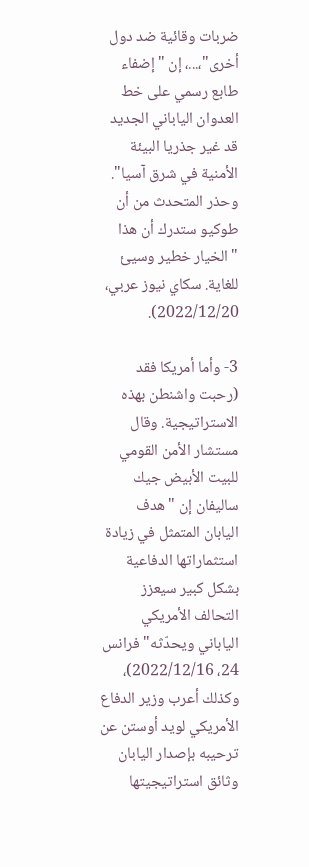ضربات وقائية ضد دول أخرى"،...، إن "إضفاء طابع رسمي على خط العدوان الياباني الجديد قد غير جذريا البيئة الأمنية في شرق آسيا". وحذر المتحدث من أن طوكيو ستدرك أن هذا "الخيار خطير وسيئ للغاية. سكاي نيوز عربي، 2022/12/20).

3- وأما أمريكا فقد (رحبت واشنطن بهذه الاستراتيجية. وقال مستشار الأمن القومي للبيت الأبيض جيك ساليفان إن "هدف اليابان المتمثل في زيادة استثماراتها الدفاعية بشكل كبير سيعزز التحالف الأمريكي الياباني ويحدّثه" فرانس 24، 2022/12/16)، وكذلك أعرب وزير الدفاع الأمريكي لويد أوستن عن ترحيبه بإصدار اليابان وثائق استراتيجيتها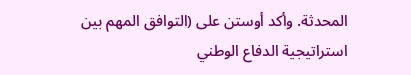المحدثة. وأكد أوستن على (التوافق المهم بين استراتيجية الدفاع الوطني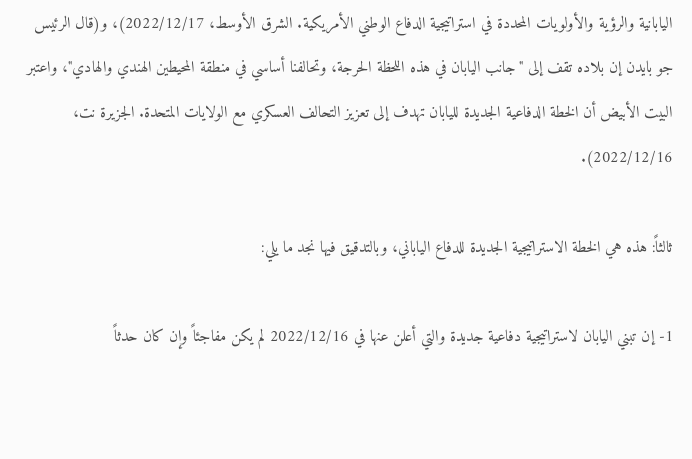اليابانية والرؤية والأولويات المحددة في استراتيجية الدفاع الوطني الأمريكية. الشرق الأوسط، 2022/12/17)، و(قال الرئيس جو بايدن إن بلاده تقف إلى "جانب اليابان في هذه اللحظة الحرجة، وتحالفنا أساسي في منطقة المحيطين الهندي والهادي"، واعتبر البيت الأبيض أن الخطة الدفاعية الجديدة لليابان تهدف إلى تعزيز التحالف العسكري مع الولايات المتحدة. الجزيرة نت، 2022/12/16).

ثالثاً: هذه هي الخطة الاستراتيجية الجديدة للدفاع الياباني، وبالتدقيق فيها نجد ما يلي:

1- إن تبني اليابان لاستراتيجية دفاعية جديدة والتي أعلن عنها في 2022/12/16 لم يكن مفاجئاً وإن كان حدثاً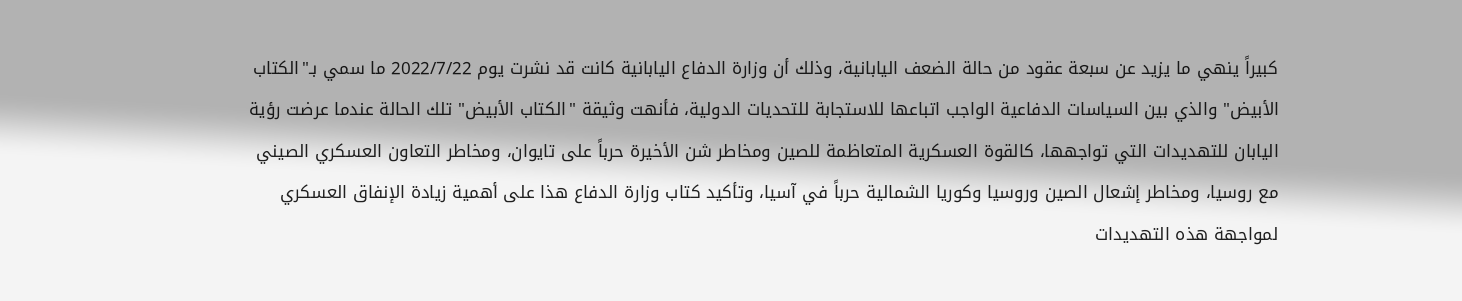كبيراً ينهي ما يزيد عن سبعة عقود من حالة الضعف اليابانية، وذلك أن وزارة الدفاع اليابانية كانت قد نشرت يوم 2022/7/22 ما سمي بـ"الكتاب الأبيض" والذي بين السياسات الدفاعية الواجب اتباعها للاستجابة للتحديات الدولية، فأنهت وثيقة "الكتاب الأبيض" تلك الحالة عندما عرضت رؤية اليابان للتهديدات التي تواجهها، كالقوة العسكرية المتعاظمة للصين ومخاطر شن الأخيرة حرباً على تايوان، ومخاطر التعاون العسكري الصيني مع روسيا، ومخاطر إشعال الصين وروسيا وكوريا الشمالية حرباً في آسيا، وتأكيد كتاب وزارة الدفاع هذا على أهمية زيادة الإنفاق العسكري لمواجهة هذه التهديدات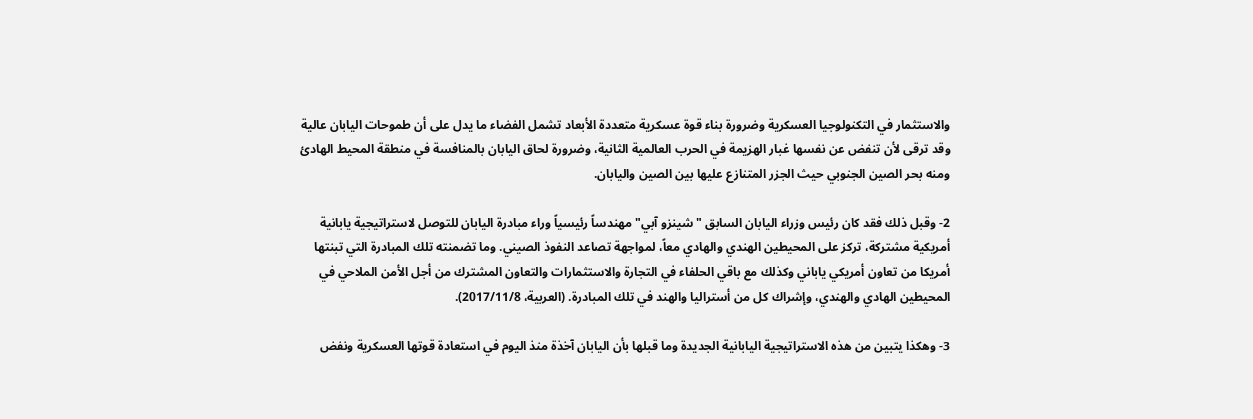والاستثمار في التكنولوجيا العسكرية وضرورة بناء قوة عسكرية متعددة الأبعاد تشمل الفضاء ما يدل على أن طموحات اليابان عالية وقد ترقى لأن تنفض عن نفسها غبار الهزيمة في الحرب العالمية الثانية، وضرورة لحاق اليابان بالمنافسة في منطقة المحيط الهادئ ومنه بحر الصين الجنوبي حيث الجزر المتنازع عليها بين الصين واليابان.

2- وقبل ذلك فقد كان رئيس وزراء اليابان السابق "شينزو آبي" مهندساً رئيسياً وراء مبادرة اليابان للتوصل لاستراتيجية يابانية أمريكية مشتركة، تركز على المحيطين الهندي والهادي معاً، لمواجهة تصاعد النفوذ الصيني. وما تضمنته تلك المبادرة التي تبنتها أمريكا من تعاون أمريكي ياباني وكذلك مع باقي الحلفاء في التجارة والاستثمارات والتعاون المشترك من أجل الأمن الملاحي في المحيطين الهادي والهندي، وإشراك كل من أستراليا والهند في تلك المبادرة. (العربية، 2017/11/8).

3- وهكذا يتبين من هذه الاستراتيجية اليابانية الجديدة وما قبلها بأن اليابان آخذة منذ اليوم في استعادة قوتها العسكرية ونفض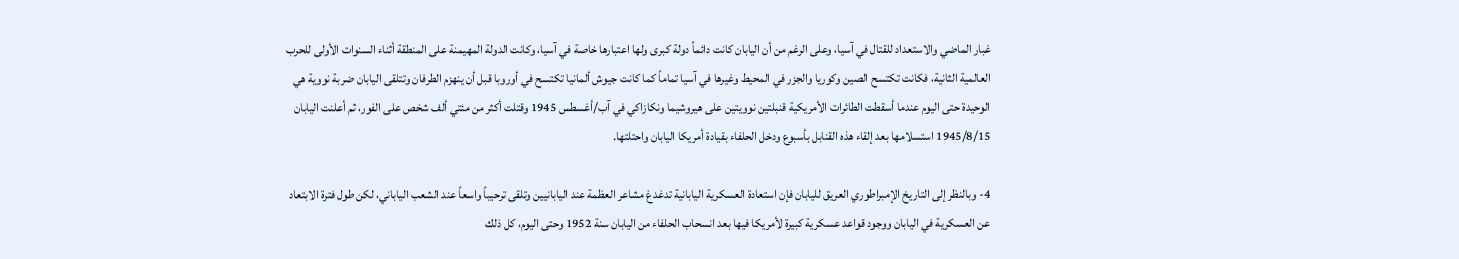غبار الماضي والاستعداد للقتال في آسيا، وعلى الرغم من أن اليابان كانت دائماً دولة كبرى ولها اعتبارها خاصة في آسيا، وكانت الدولة المهيمنة على المنطقة أثناء السنوات الأولى للحرب العالمية الثانية، فكانت تكتسح الصين وكوريا والجزر في المحيط وغيرها في آسيا تماماً كما كانت جيوش ألمانيا تكتسح في أوروبا قبل أن ينهزم الطرفان وتتلقى اليابان ضربة نووية هي الوحيدة حتى اليوم عندما أسقطت الطائرات الأمريكية قنبلتين نوويتين على هيروشيما ونكازاكي في آب/أغسطس 1945 وقتلت أكثر من مئتي ألف شخص على الفور، ثم أعلنت اليابان 1945/8/15 استسلامها بعد إلقاء هذه القنابل بأسبوع ودخل الحلفاء بقيادة أمريكا اليابان واحتلتها.

4- وبالنظر إلى التاريخ الإمبراطوري العريق لليابان فإن استعادة العسكرية اليابانية تدغدغ مشاعر العظمة عند اليابانيين وتلقى ترحيباً واسعاً عند الشعب الياباني، لكن طول فترة الابتعاد عن العسكرية في اليابان ووجود قواعد عسكرية كبيرة لأمريكا فيها بعد انسحاب الحلفاء من اليابان سنة 1952 وحتى اليوم، كل ذلك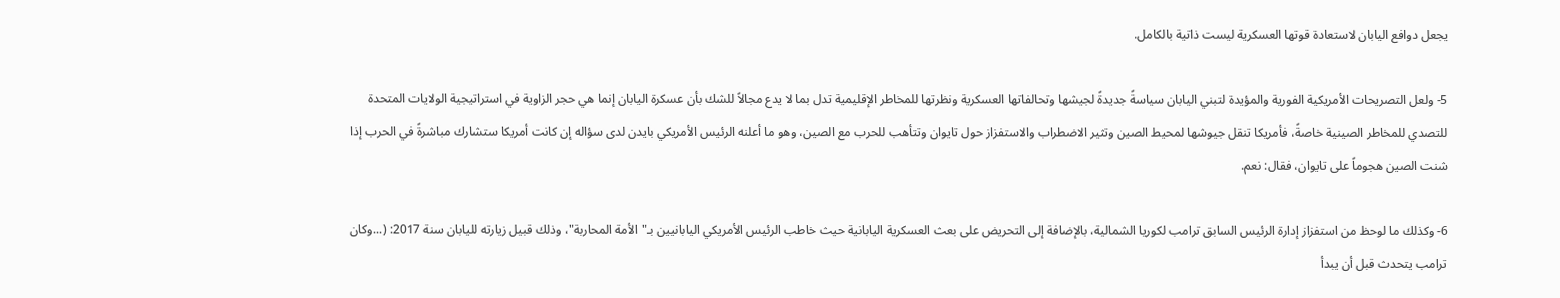يجعل دوافع اليابان لاستعادة قوتها العسكرية ليست ذاتية بالكامل.

5- ولعل التصريحات الأمريكية الفورية والمؤيدة لتبني اليابان سياسةً جديدةً لجيشها وتحالفاتها العسكرية ونظرتها للمخاطر الإقليمية تدل بما لا يدع مجالاً للشك بأن عسكرة اليابان إنما هي حجر الزاوية في استراتيجية الولايات المتحدة للتصدي للمخاطر الصينية خاصةً، فأمريكا تنقل جيوشها لمحيط الصين وتثير الاضطراب والاستفزاز حول تايوان وتتأهب للحرب مع الصين، وهو ما أعلنه الرئيس الأمريكي بايدن لدى سؤاله إن كانت أمريكا ستشارك مباشرةً في الحرب إذا شنت الصين هجوماً على تايوان، فقال: نعم.

6- وكذلك ما لوحظ من استفزاز إدارة الرئيس السابق ترامب لكوريا الشمالية، بالإضافة إلى التحريض على بعث العسكرية اليابانية حيث خاطب الرئيس الأمريكي اليابانيين بـ"الأمة المحاربة"، وذلك قبيل زيارته لليابان سنة 2017: (...وكان ترامب يتحدث قبل أن يبدأ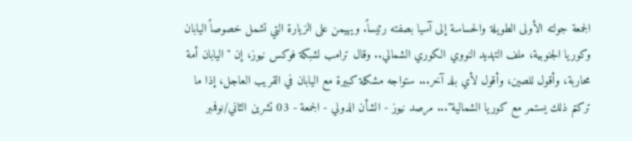الجمعة جولته الأولى الطويلة والحساسة إلى آسيا بصفته رئيساً. ويهيمن على الزيارة التي تشمل خصوصاً اليابان وكوريا الجنوبية، ملف التهديد النووي الكوري الشمالي.. وقال ترامب لشبكة فوكس نيوز، إن "اليابان أمة محاربة، وأقول للصين، وأقول لأي بلد آخر... ستواجه مشكلة كبيرة مع اليابان في القريب العاجل، إذا ما تركتم ذلك يستمر مع كوريا الشمالية"... مرصد نيوز - الشأن الدولي - الجمعة - 03 تشرين الثاني/نوفمبر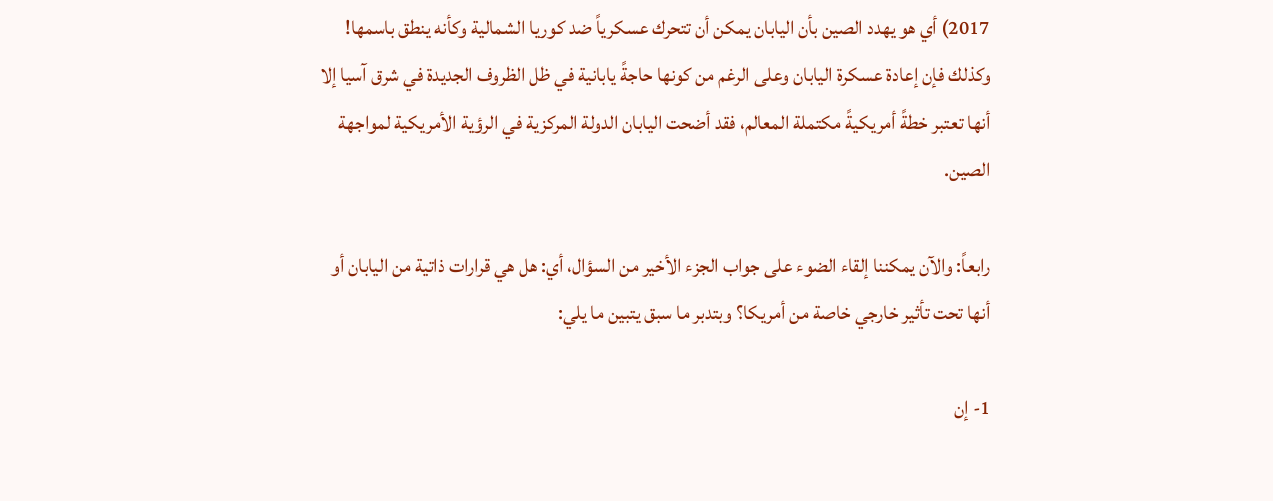2017) أي هو يهدد الصين بأن اليابان يمكن أن تتحرك عسكرياً ضد كوريا الشمالية وكأنه ينطق باسمها! وكذلك فإن إعادة عسكرة اليابان وعلى الرغم من كونها حاجةً يابانية في ظل الظروف الجديدة في شرق آسيا إلا أنها تعتبر خطةً أمريكيةً مكتملة المعالم، فقد أضحت اليابان الدولة المركزية في الرؤية الأمريكية لمواجهة الصين.

رابعاً: والآن يمكننا إلقاء الضوء على جواب الجزء الأخير من السؤال، أي: هل هي قرارات ذاتية من اليابان أو أنها تحت تأثير خارجي خاصة من أمريكا؟ وبتدبر ما سبق يتبين ما يلي:

1- إن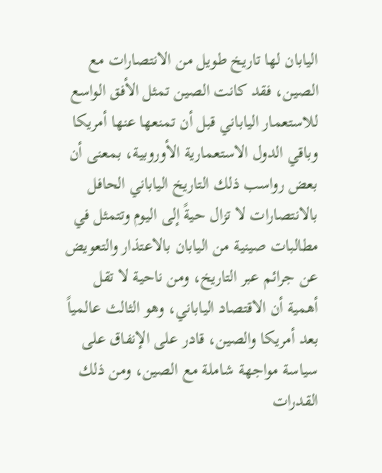اليابان لها تاريخ طويل من الانتصارات مع الصين، فقد كانت الصين تمثل الأفق الواسع للاستعمار الياباني قبل أن تمنعها عنها أمريكا وباقي الدول الاستعمارية الأوروبية، بمعنى أن بعض رواسب ذلك التاريخ الياباني الحافل بالانتصارات لا تزال حيةً إلى اليوم وتتمثل في مطالبات صينية من اليابان بالاعتذار والتعويض عن جرائم عبر التاريخ، ومن ناحية لا تقل أهمية أن الاقتصاد الياباني، وهو الثالث عالمياً بعد أمريكا والصين، قادر على الإنفاق على سياسة مواجهة شاملة مع الصين، ومن ذلك القدرات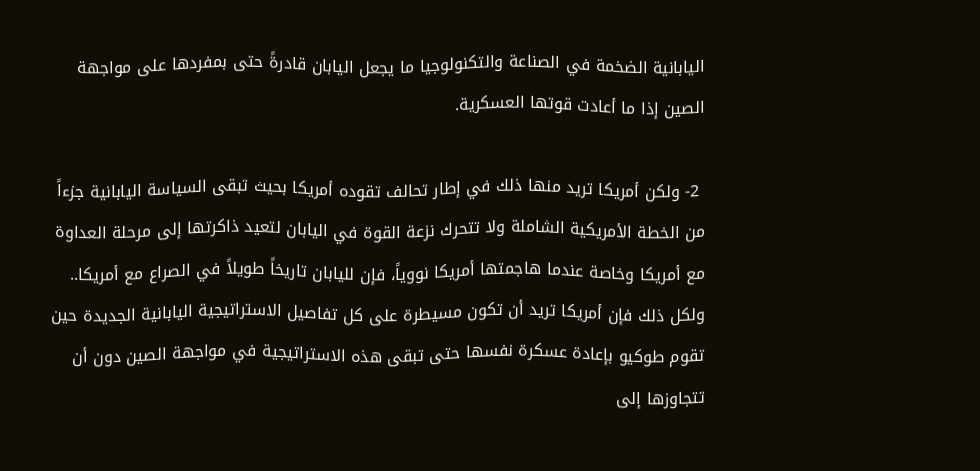اليابانية الضخمة في الصناعة والتكنولوجيا ما يجعل اليابان قادرةً حتى بمفردها على مواجهة الصين إذا ما أعادت قوتها العسكرية.

 2- ولكن أمريكا تريد منها ذلك في إطار تحالف تقوده أمريكا بحيث تبقى السياسة اليابانية جزءاً من الخطة الأمريكية الشاملة ولا تتحرك نزعة القوة في اليابان لتعيد ذاكرتها إلى مرحلة العداوة مع أمريكا وخاصة عندما هاجمتها أمريكا نووياً، فإن لليابان تاريخاً طويلاً في الصراع مع أمريكا.. ولكل ذلك فإن أمريكا تريد أن تكون مسيطرة على كل تفاصيل الاستراتيجية اليابانية الجديدة حين تقوم طوكيو بإعادة عسكرة نفسها حتى تبقى هذه الاستراتيجية في مواجهة الصين دون أن تتجاوزها إلى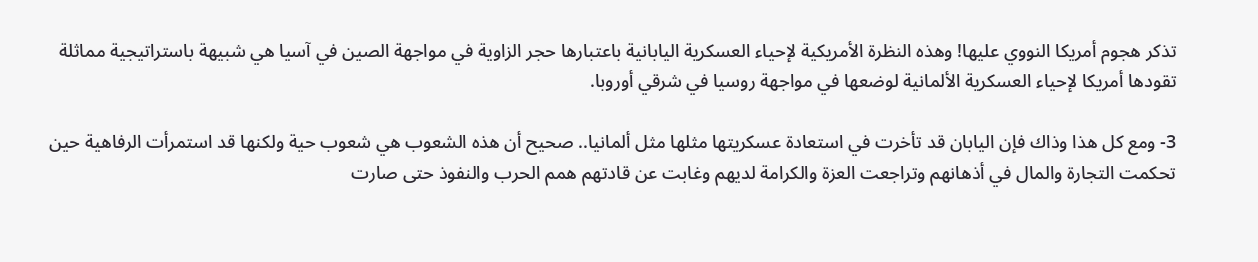تذكر هجوم أمريكا النووي عليها! وهذه النظرة الأمريكية لإحياء العسكرية اليابانية باعتبارها حجر الزاوية في مواجهة الصين في آسيا هي شبيهة باستراتيجية مماثلة تقودها أمريكا لإحياء العسكرية الألمانية لوضعها في مواجهة روسيا في شرقي أوروبا.

3- ومع كل هذا وذاك فإن اليابان قد تأخرت في استعادة عسكريتها مثلها مثل ألمانيا.. صحيح أن هذه الشعوب هي شعوب حية ولكنها قد استمرأت الرفاهية حين تحكمت التجارة والمال في أذهانهم وتراجعت العزة والكرامة لديهم وغابت عن قادتهم همم الحرب والنفوذ حتى صارت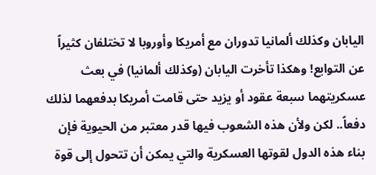اليابان وكذلك ألمانيا تدوران مع أمريكا وأوروبا لا تختلفان كثيراً عن التوابع! وهكذا تأخرت اليابان (وكذلك ألمانيا) في بعث عسكريتهما سبعة عقود أو يزيد حتى قامت أمريكا بدفعهما لذلك دفعاً.. لكن ولأن هذه الشعوب فيها قدر معتبر من الحيوية فإن بناء هذه الدول لقوتها العسكرية والتي يمكن أن تتحول إلى قوة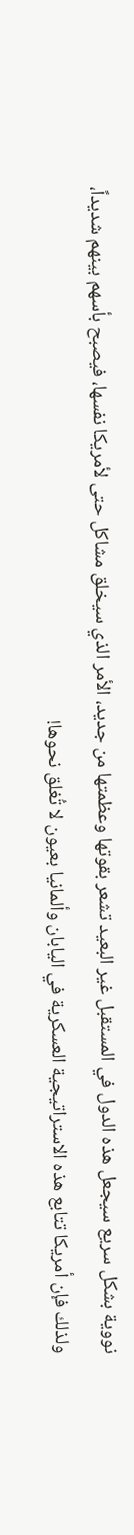نووية بشكل سريع سيجعل هذه الدول في المستقبل غير البعيد تشعر بقوتها وعظمتها من جديد، الأمر الذي سيخلق مشاكل حتى لأمريكا نفسها، فيصبح بأسهم بينهم شديداً، ولذلك فإن أمريكا تتابع هذه الاستراتيجية العسكرية في اليابان وألمانيا بعيون لا تُغلق نحوها!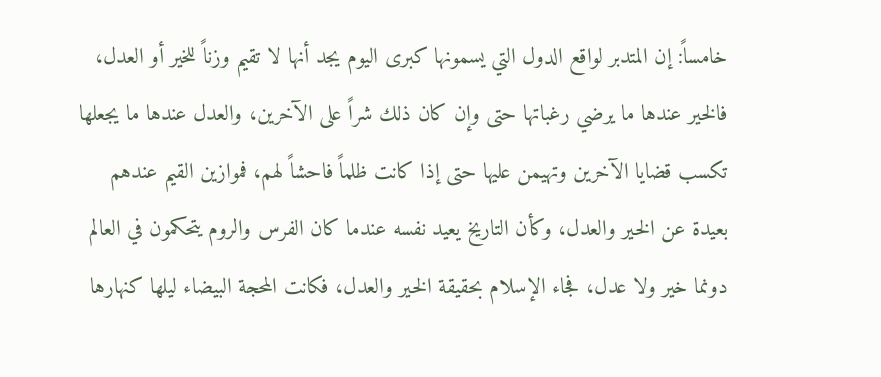خامساً: إن المتدبر لواقع الدول التي يسمونها كبرى اليوم يجد أنها لا تقيم وزناً للخير أو العدل، فالخير عندها ما يرضي رغباتها حتى وإن كان ذلك شراً على الآخرين، والعدل عندها ما يجعلها تكسب قضايا الآخرين وتهيمن عليها حتى إذا كانت ظلماً فاحشاً لهم، فموازين القيم عندهم بعيدة عن الخير والعدل، وكأن التاريخ يعيد نفسه عندما كان الفرس والروم يتحكمون في العالم دونما خير ولا عدل، فجاء الإسلام بحقيقة الخير والعدل، فكانت المحجة البيضاء ليلها كنهارها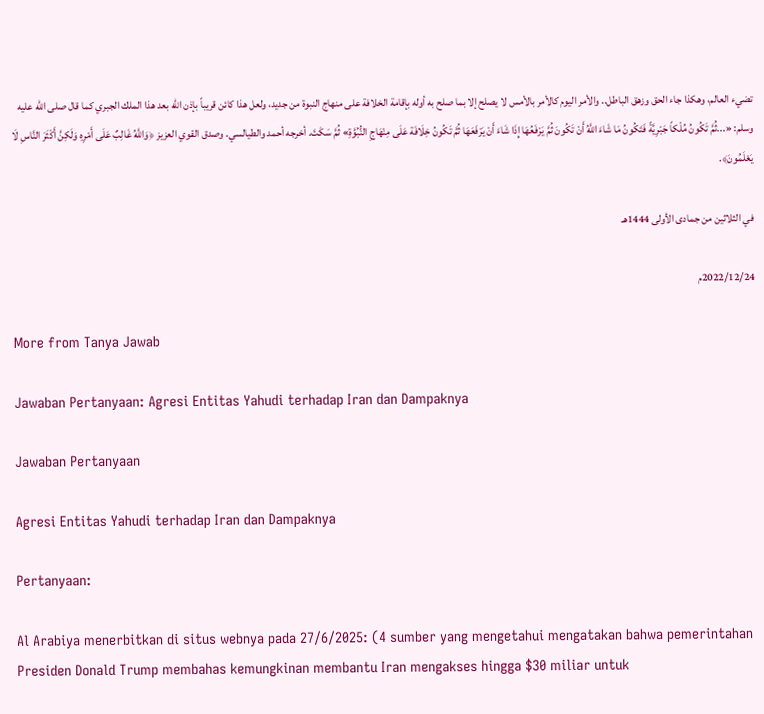تضيء العالم، وهكذا جاء الحق وزهق الباطل.. والأمر اليوم كالأمر بالأمس لا يصلح إلا بما صلح به أوله بإقامة الخلافة على منهاج النبوة من جديد، ولعل هذا كائن قريباً بإذن الله بعد هذا الملك الجبري كما قال صلى الله عليه وسلم: «...ثُمَّ تَكُونُ مُلْكاً جَبْرِيَّةً فَتَكُونُ مَا شَاءَ اللَّهُ أَنْ تَكُونَ ثُمَّ يَرْفَعُهَا إِذَا شَاءَ أَنْ يَرْفَعَهَا ثُمَّ تَكُونُ خِلَافَة عَلَى مِنْهَاجِ النُّبُوَّةِ» ثُمَّ سَكَتَ. أخرجه أحمد والطيالسي. وصدق القوي العزيز ﴿وَاللَّهُ غَالِبٌ عَلَى أَمْرِهِ وَلَكِنَّ أَكْثَرَ النَّاسِ لَا يَعْلَمُونَ﴾.

في الثلاثين من جمادى الأولى 1444هـ

2022/12/24م

More from Tanya Jawab

Jawaban Pertanyaan: Agresi Entitas Yahudi terhadap Iran dan Dampaknya

Jawaban Pertanyaan

Agresi Entitas Yahudi terhadap Iran dan Dampaknya

Pertanyaan:

Al Arabiya menerbitkan di situs webnya pada 27/6/2025: (4 sumber yang mengetahui mengatakan bahwa pemerintahan Presiden Donald Trump membahas kemungkinan membantu Iran mengakses hingga $30 miliar untuk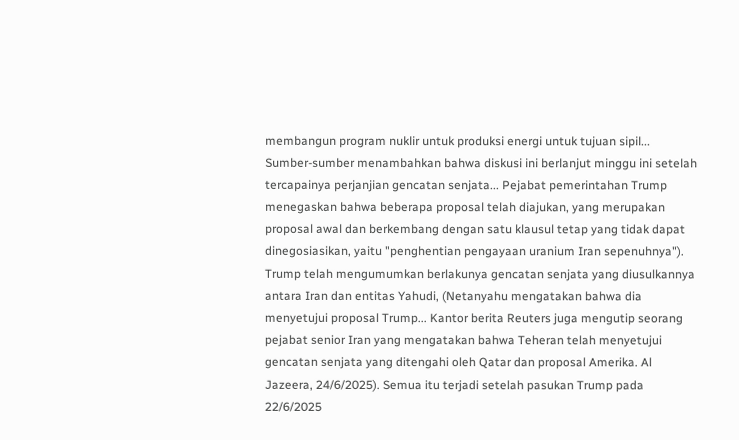membangun program nuklir untuk produksi energi untuk tujuan sipil... Sumber-sumber menambahkan bahwa diskusi ini berlanjut minggu ini setelah tercapainya perjanjian gencatan senjata... Pejabat pemerintahan Trump menegaskan bahwa beberapa proposal telah diajukan, yang merupakan proposal awal dan berkembang dengan satu klausul tetap yang tidak dapat dinegosiasikan, yaitu "penghentian pengayaan uranium Iran sepenuhnya"). Trump telah mengumumkan berlakunya gencatan senjata yang diusulkannya antara Iran dan entitas Yahudi, (Netanyahu mengatakan bahwa dia menyetujui proposal Trump... Kantor berita Reuters juga mengutip seorang pejabat senior Iran yang mengatakan bahwa Teheran telah menyetujui gencatan senjata yang ditengahi oleh Qatar dan proposal Amerika. Al Jazeera, 24/6/2025). Semua itu terjadi setelah pasukan Trump pada 22/6/2025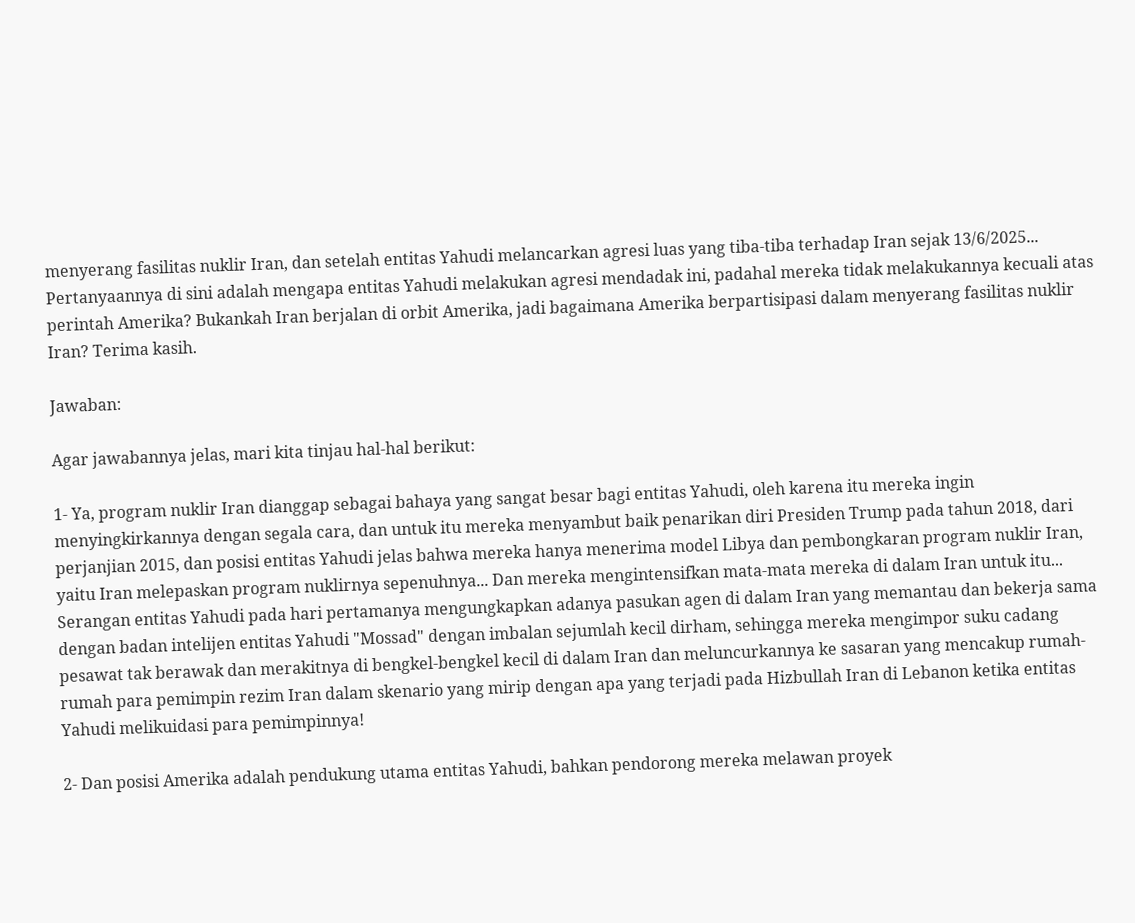menyerang fasilitas nuklir Iran, dan setelah entitas Yahudi melancarkan agresi luas yang tiba-tiba terhadap Iran sejak 13/6/2025... Pertanyaannya di sini adalah mengapa entitas Yahudi melakukan agresi mendadak ini, padahal mereka tidak melakukannya kecuali atas perintah Amerika? Bukankah Iran berjalan di orbit Amerika, jadi bagaimana Amerika berpartisipasi dalam menyerang fasilitas nuklir Iran? Terima kasih.

Jawaban:

Agar jawabannya jelas, mari kita tinjau hal-hal berikut:

1- Ya, program nuklir Iran dianggap sebagai bahaya yang sangat besar bagi entitas Yahudi, oleh karena itu mereka ingin menyingkirkannya dengan segala cara, dan untuk itu mereka menyambut baik penarikan diri Presiden Trump pada tahun 2018, dari perjanjian 2015, dan posisi entitas Yahudi jelas bahwa mereka hanya menerima model Libya dan pembongkaran program nuklir Iran, yaitu Iran melepaskan program nuklirnya sepenuhnya... Dan mereka mengintensifkan mata-mata mereka di dalam Iran untuk itu... Serangan entitas Yahudi pada hari pertamanya mengungkapkan adanya pasukan agen di dalam Iran yang memantau dan bekerja sama dengan badan intelijen entitas Yahudi "Mossad" dengan imbalan sejumlah kecil dirham, sehingga mereka mengimpor suku cadang pesawat tak berawak dan merakitnya di bengkel-bengkel kecil di dalam Iran dan meluncurkannya ke sasaran yang mencakup rumah-rumah para pemimpin rezim Iran dalam skenario yang mirip dengan apa yang terjadi pada Hizbullah Iran di Lebanon ketika entitas Yahudi melikuidasi para pemimpinnya!

2- Dan posisi Amerika adalah pendukung utama entitas Yahudi, bahkan pendorong mereka melawan proyek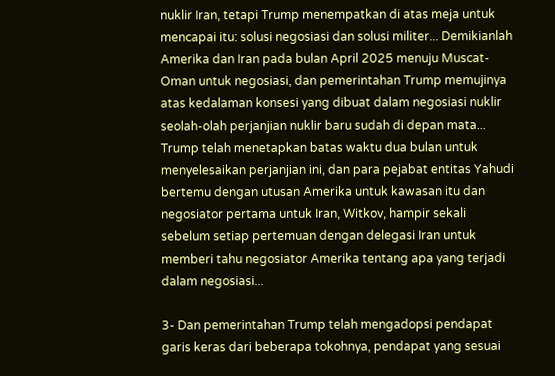nuklir Iran, tetapi Trump menempatkan di atas meja untuk mencapai itu: solusi negosiasi dan solusi militer... Demikianlah Amerika dan Iran pada bulan April 2025 menuju Muscat-Oman untuk negosiasi, dan pemerintahan Trump memujinya atas kedalaman konsesi yang dibuat dalam negosiasi nuklir seolah-olah perjanjian nuklir baru sudah di depan mata... Trump telah menetapkan batas waktu dua bulan untuk menyelesaikan perjanjian ini, dan para pejabat entitas Yahudi bertemu dengan utusan Amerika untuk kawasan itu dan negosiator pertama untuk Iran, Witkov, hampir sekali sebelum setiap pertemuan dengan delegasi Iran untuk memberi tahu negosiator Amerika tentang apa yang terjadi dalam negosiasi...

3- Dan pemerintahan Trump telah mengadopsi pendapat garis keras dari beberapa tokohnya, pendapat yang sesuai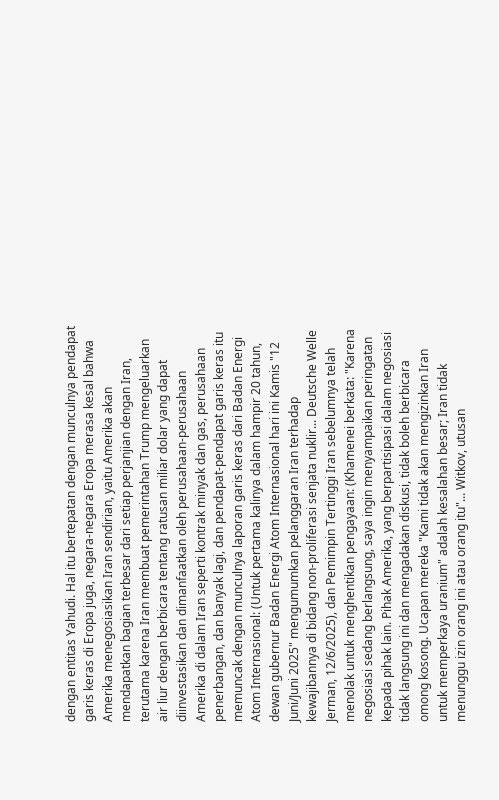dengan entitas Yahudi. Hal itu bertepatan dengan munculnya pendapat garis keras di Eropa juga, negara-negara Eropa merasa kesal bahwa Amerika menegosiasikan Iran sendirian, yaitu Amerika akan mendapatkan bagian terbesar dari setiap perjanjian dengan Iran, terutama karena Iran membuat pemerintahan Trump mengeluarkan air liur dengan berbicara tentang ratusan miliar dolar yang dapat diinvestasikan dan dimanfaatkan oleh perusahaan-perusahaan Amerika di dalam Iran seperti kontrak minyak dan gas, perusahaan penerbangan, dan banyak lagi, dan pendapat-pendapat garis keras itu memuncak dengan munculnya laporan garis keras dari Badan Energi Atom Internasional: (Untuk pertama kalinya dalam hampir 20 tahun, dewan gubernur Badan Energi Atom Internasional hari ini Kamis "12 Juni/Juni 2025" mengumumkan pelanggaran Iran terhadap kewajibannya di bidang non-proliferasi senjata nuklir... Deutsche Welle Jerman, 12/6/2025), dan Pemimpin Tertinggi Iran sebelumnya telah menolak untuk menghentikan pengayaan: (Khamenei berkata: "Karena negosiasi sedang berlangsung, saya ingin menyampaikan peringatan kepada pihak lain. Pihak Amerika, yang berpartisipasi dalam negosiasi tidak langsung ini dan mengadakan diskusi, tidak boleh berbicara omong kosong. Ucapan mereka "Kami tidak akan mengizinkan Iran untuk memperkaya uranium" adalah kesalahan besar; Iran tidak menunggu izin orang ini atau orang itu"... Witkov, utusan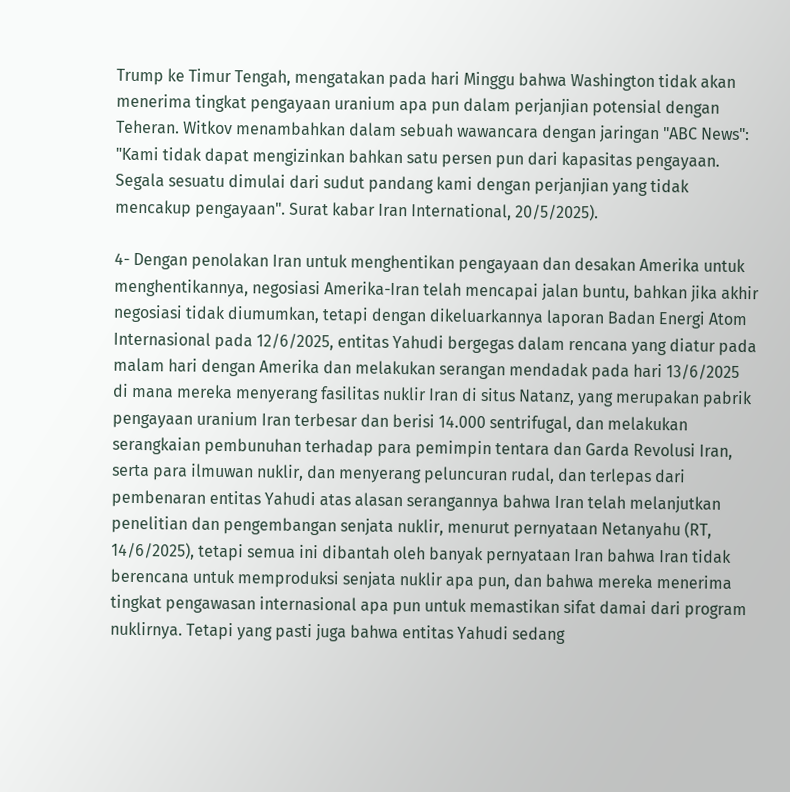Trump ke Timur Tengah, mengatakan pada hari Minggu bahwa Washington tidak akan menerima tingkat pengayaan uranium apa pun dalam perjanjian potensial dengan Teheran. Witkov menambahkan dalam sebuah wawancara dengan jaringan "ABC News": "Kami tidak dapat mengizinkan bahkan satu persen pun dari kapasitas pengayaan. Segala sesuatu dimulai dari sudut pandang kami dengan perjanjian yang tidak mencakup pengayaan". Surat kabar Iran International, 20/5/2025).

4- Dengan penolakan Iran untuk menghentikan pengayaan dan desakan Amerika untuk menghentikannya, negosiasi Amerika-Iran telah mencapai jalan buntu, bahkan jika akhir negosiasi tidak diumumkan, tetapi dengan dikeluarkannya laporan Badan Energi Atom Internasional pada 12/6/2025, entitas Yahudi bergegas dalam rencana yang diatur pada malam hari dengan Amerika dan melakukan serangan mendadak pada hari 13/6/2025 di mana mereka menyerang fasilitas nuklir Iran di situs Natanz, yang merupakan pabrik pengayaan uranium Iran terbesar dan berisi 14.000 sentrifugal, dan melakukan serangkaian pembunuhan terhadap para pemimpin tentara dan Garda Revolusi Iran, serta para ilmuwan nuklir, dan menyerang peluncuran rudal, dan terlepas dari pembenaran entitas Yahudi atas alasan serangannya bahwa Iran telah melanjutkan penelitian dan pengembangan senjata nuklir, menurut pernyataan Netanyahu (RT, 14/6/2025), tetapi semua ini dibantah oleh banyak pernyataan Iran bahwa Iran tidak berencana untuk memproduksi senjata nuklir apa pun, dan bahwa mereka menerima tingkat pengawasan internasional apa pun untuk memastikan sifat damai dari program nuklirnya. Tetapi yang pasti juga bahwa entitas Yahudi sedang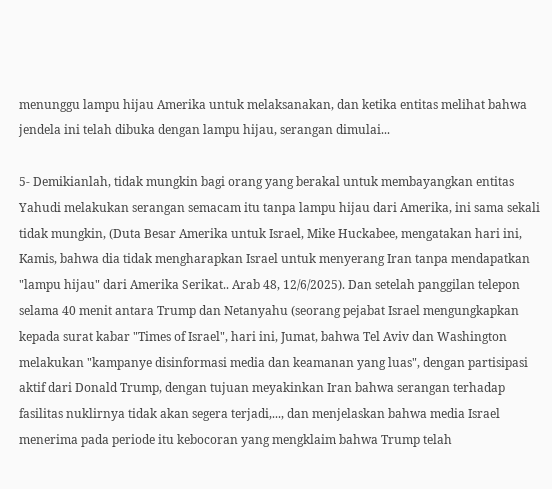menunggu lampu hijau Amerika untuk melaksanakan, dan ketika entitas melihat bahwa jendela ini telah dibuka dengan lampu hijau, serangan dimulai...

5- Demikianlah, tidak mungkin bagi orang yang berakal untuk membayangkan entitas Yahudi melakukan serangan semacam itu tanpa lampu hijau dari Amerika, ini sama sekali tidak mungkin, (Duta Besar Amerika untuk Israel, Mike Huckabee, mengatakan hari ini, Kamis, bahwa dia tidak mengharapkan Israel untuk menyerang Iran tanpa mendapatkan "lampu hijau" dari Amerika Serikat.. Arab 48, 12/6/2025). Dan setelah panggilan telepon selama 40 menit antara Trump dan Netanyahu (seorang pejabat Israel mengungkapkan kepada surat kabar "Times of Israel", hari ini, Jumat, bahwa Tel Aviv dan Washington melakukan "kampanye disinformasi media dan keamanan yang luas", dengan partisipasi aktif dari Donald Trump, dengan tujuan meyakinkan Iran bahwa serangan terhadap fasilitas nuklirnya tidak akan segera terjadi,..., dan menjelaskan bahwa media Israel menerima pada periode itu kebocoran yang mengklaim bahwa Trump telah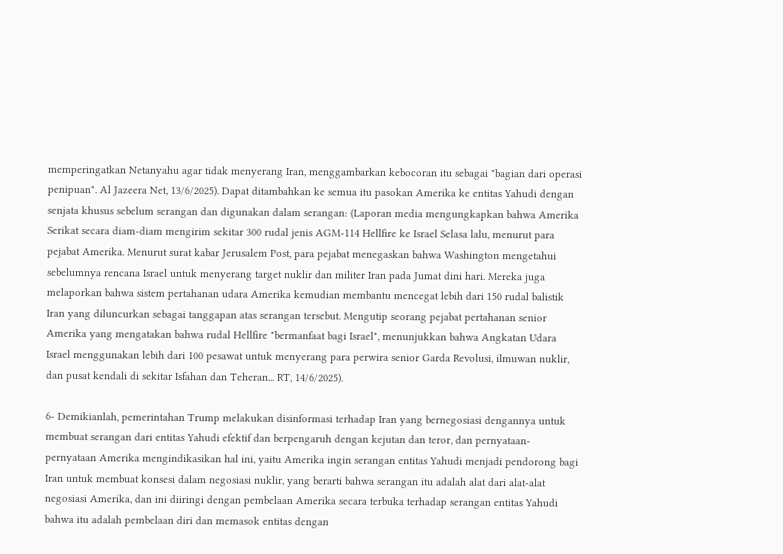memperingatkan Netanyahu agar tidak menyerang Iran, menggambarkan kebocoran itu sebagai "bagian dari operasi penipuan". Al Jazeera Net, 13/6/2025). Dapat ditambahkan ke semua itu pasokan Amerika ke entitas Yahudi dengan senjata khusus sebelum serangan dan digunakan dalam serangan: (Laporan media mengungkapkan bahwa Amerika Serikat secara diam-diam mengirim sekitar 300 rudal jenis AGM-114 Hellfire ke Israel Selasa lalu, menurut para pejabat Amerika. Menurut surat kabar Jerusalem Post, para pejabat menegaskan bahwa Washington mengetahui sebelumnya rencana Israel untuk menyerang target nuklir dan militer Iran pada Jumat dini hari. Mereka juga melaporkan bahwa sistem pertahanan udara Amerika kemudian membantu mencegat lebih dari 150 rudal balistik Iran yang diluncurkan sebagai tanggapan atas serangan tersebut. Mengutip seorang pejabat pertahanan senior Amerika yang mengatakan bahwa rudal Hellfire "bermanfaat bagi Israel", menunjukkan bahwa Angkatan Udara Israel menggunakan lebih dari 100 pesawat untuk menyerang para perwira senior Garda Revolusi, ilmuwan nuklir, dan pusat kendali di sekitar Isfahan dan Teheran... RT, 14/6/2025).

6- Demikianlah, pemerintahan Trump melakukan disinformasi terhadap Iran yang bernegosiasi dengannya untuk membuat serangan dari entitas Yahudi efektif dan berpengaruh dengan kejutan dan teror, dan pernyataan-pernyataan Amerika mengindikasikan hal ini, yaitu Amerika ingin serangan entitas Yahudi menjadi pendorong bagi Iran untuk membuat konsesi dalam negosiasi nuklir, yang berarti bahwa serangan itu adalah alat dari alat-alat negosiasi Amerika, dan ini diiringi dengan pembelaan Amerika secara terbuka terhadap serangan entitas Yahudi bahwa itu adalah pembelaan diri dan memasok entitas dengan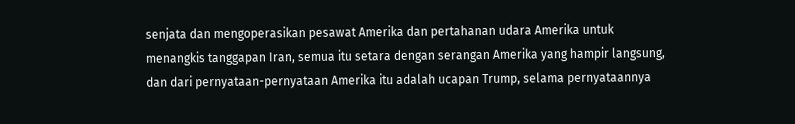senjata dan mengoperasikan pesawat Amerika dan pertahanan udara Amerika untuk menangkis tanggapan Iran, semua itu setara dengan serangan Amerika yang hampir langsung, dan dari pernyataan-pernyataan Amerika itu adalah ucapan Trump, selama pernyataannya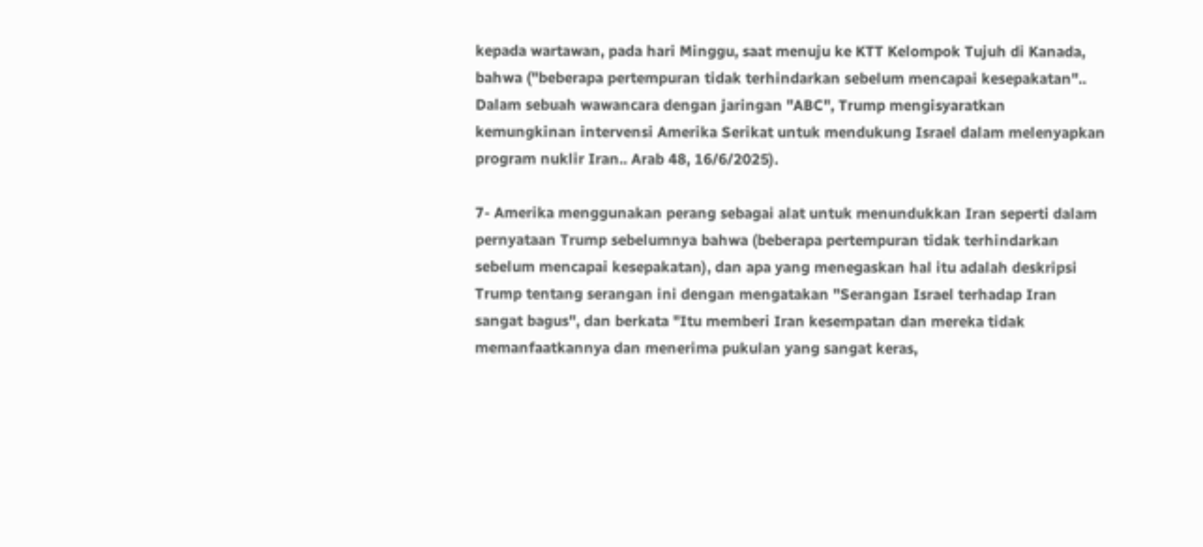kepada wartawan, pada hari Minggu, saat menuju ke KTT Kelompok Tujuh di Kanada, bahwa ("beberapa pertempuran tidak terhindarkan sebelum mencapai kesepakatan".. Dalam sebuah wawancara dengan jaringan "ABC", Trump mengisyaratkan kemungkinan intervensi Amerika Serikat untuk mendukung Israel dalam melenyapkan program nuklir Iran.. Arab 48, 16/6/2025).

7- Amerika menggunakan perang sebagai alat untuk menundukkan Iran seperti dalam pernyataan Trump sebelumnya bahwa (beberapa pertempuran tidak terhindarkan sebelum mencapai kesepakatan), dan apa yang menegaskan hal itu adalah deskripsi Trump tentang serangan ini dengan mengatakan "Serangan Israel terhadap Iran sangat bagus", dan berkata "Itu memberi Iran kesempatan dan mereka tidak memanfaatkannya dan menerima pukulan yang sangat keras,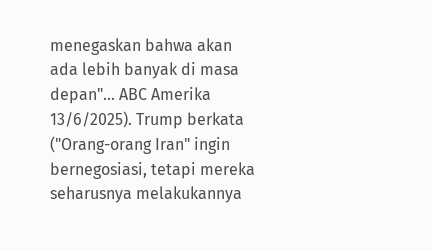menegaskan bahwa akan ada lebih banyak di masa depan"... ABC Amerika 13/6/2025). Trump berkata ("Orang-orang Iran" ingin bernegosiasi, tetapi mereka seharusnya melakukannya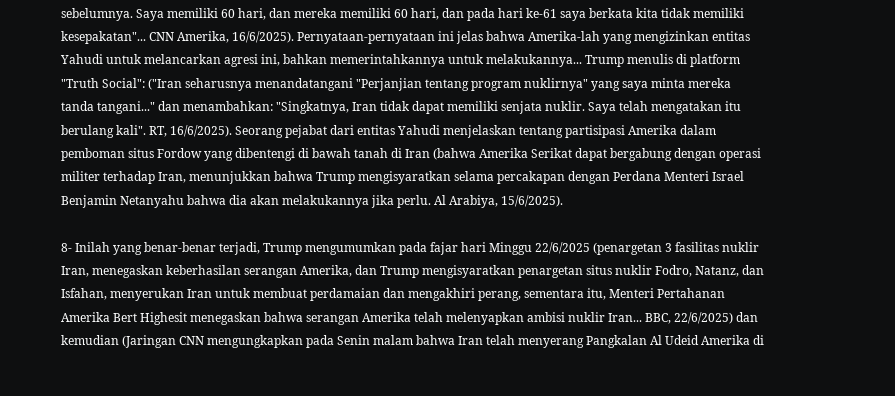sebelumnya. Saya memiliki 60 hari, dan mereka memiliki 60 hari, dan pada hari ke-61 saya berkata kita tidak memiliki kesepakatan"... CNN Amerika, 16/6/2025). Pernyataan-pernyataan ini jelas bahwa Amerika-lah yang mengizinkan entitas Yahudi untuk melancarkan agresi ini, bahkan memerintahkannya untuk melakukannya... Trump menulis di platform "Truth Social": ("Iran seharusnya menandatangani "Perjanjian tentang program nuklirnya" yang saya minta mereka tanda tangani..." dan menambahkan: "Singkatnya, Iran tidak dapat memiliki senjata nuklir. Saya telah mengatakan itu berulang kali". RT, 16/6/2025). Seorang pejabat dari entitas Yahudi menjelaskan tentang partisipasi Amerika dalam pemboman situs Fordow yang dibentengi di bawah tanah di Iran (bahwa Amerika Serikat dapat bergabung dengan operasi militer terhadap Iran, menunjukkan bahwa Trump mengisyaratkan selama percakapan dengan Perdana Menteri Israel Benjamin Netanyahu bahwa dia akan melakukannya jika perlu. Al Arabiya, 15/6/2025).

8- Inilah yang benar-benar terjadi, Trump mengumumkan pada fajar hari Minggu 22/6/2025 (penargetan 3 fasilitas nuklir Iran, menegaskan keberhasilan serangan Amerika, dan Trump mengisyaratkan penargetan situs nuklir Fodro, Natanz, dan Isfahan, menyerukan Iran untuk membuat perdamaian dan mengakhiri perang, sementara itu, Menteri Pertahanan Amerika Bert Highesit menegaskan bahwa serangan Amerika telah melenyapkan ambisi nuklir Iran... BBC, 22/6/2025) dan kemudian (Jaringan CNN mengungkapkan pada Senin malam bahwa Iran telah menyerang Pangkalan Al Udeid Amerika di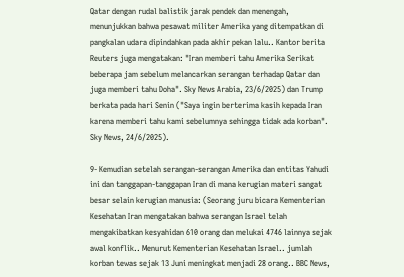Qatar dengan rudal balistik jarak pendek dan menengah, menunjukkan bahwa pesawat militer Amerika yang ditempatkan di pangkalan udara dipindahkan pada akhir pekan lalu.. Kantor berita Reuters juga mengatakan: "Iran memberi tahu Amerika Serikat beberapa jam sebelum melancarkan serangan terhadap Qatar dan juga memberi tahu Doha". Sky News Arabia, 23/6/2025) dan Trump berkata pada hari Senin ("Saya ingin berterima kasih kepada Iran karena memberi tahu kami sebelumnya sehingga tidak ada korban". Sky News, 24/6/2025).

9- Kemudian setelah serangan-serangan Amerika dan entitas Yahudi ini dan tanggapan-tanggapan Iran di mana kerugian materi sangat besar selain kerugian manusia: (Seorang juru bicara Kementerian Kesehatan Iran mengatakan bahwa serangan Israel telah mengakibatkan kesyahidan 610 orang dan melukai 4746 lainnya sejak awal konflik.. Menurut Kementerian Kesehatan Israel.. jumlah korban tewas sejak 13 Juni meningkat menjadi 28 orang.. BBC News,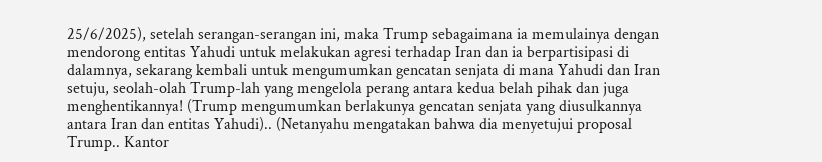25/6/2025), setelah serangan-serangan ini, maka Trump sebagaimana ia memulainya dengan mendorong entitas Yahudi untuk melakukan agresi terhadap Iran dan ia berpartisipasi di dalamnya, sekarang kembali untuk mengumumkan gencatan senjata di mana Yahudi dan Iran setuju, seolah-olah Trump-lah yang mengelola perang antara kedua belah pihak dan juga menghentikannya! (Trump mengumumkan berlakunya gencatan senjata yang diusulkannya antara Iran dan entitas Yahudi).. (Netanyahu mengatakan bahwa dia menyetujui proposal Trump.. Kantor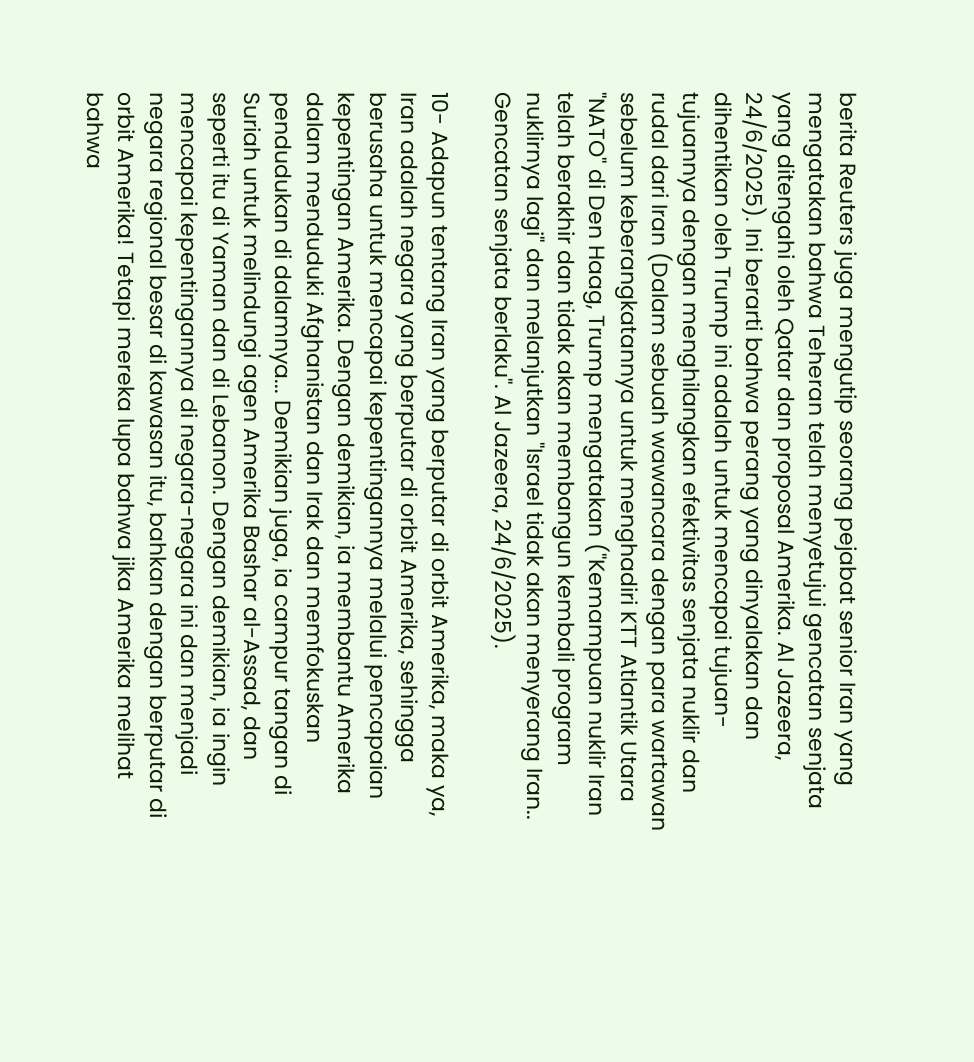berita Reuters juga mengutip seorang pejabat senior Iran yang mengatakan bahwa Teheran telah menyetujui gencatan senjata yang ditengahi oleh Qatar dan proposal Amerika. Al Jazeera, 24/6/2025). Ini berarti bahwa perang yang dinyalakan dan dihentikan oleh Trump ini adalah untuk mencapai tujuan-tujuannya dengan menghilangkan efektivitas senjata nuklir dan rudal dari Iran (Dalam sebuah wawancara dengan para wartawan sebelum keberangkatannya untuk menghadiri KTT Atlantik Utara "NATO" di Den Haag, Trump mengatakan ("Kemampuan nuklir Iran telah berakhir dan tidak akan membangun kembali program nuklirnya lagi" dan melanjutkan "Israel tidak akan menyerang Iran.. Gencatan senjata berlaku". Al Jazeera, 24/6/2025).

10- Adapun tentang Iran yang berputar di orbit Amerika, maka ya, Iran adalah negara yang berputar di orbit Amerika, sehingga berusaha untuk mencapai kepentingannya melalui pencapaian kepentingan Amerika. Dengan demikian, ia membantu Amerika dalam menduduki Afghanistan dan Irak dan memfokuskan pendudukan di dalamnya... Demikian juga, ia campur tangan di Suriah untuk melindungi agen Amerika Bashar al-Assad, dan seperti itu di Yaman dan di Lebanon. Dengan demikian, ia ingin mencapai kepentingannya di negara-negara ini dan menjadi negara regional besar di kawasan itu, bahkan dengan berputar di orbit Amerika! Tetapi mereka lupa bahwa jika Amerika melihat bahwa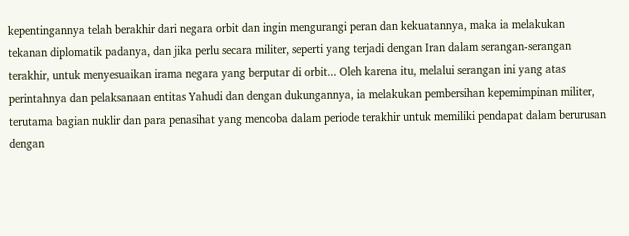kepentingannya telah berakhir dari negara orbit dan ingin mengurangi peran dan kekuatannya, maka ia melakukan tekanan diplomatik padanya, dan jika perlu secara militer, seperti yang terjadi dengan Iran dalam serangan-serangan terakhir, untuk menyesuaikan irama negara yang berputar di orbit... Oleh karena itu, melalui serangan ini yang atas perintahnya dan pelaksanaan entitas Yahudi dan dengan dukungannya, ia melakukan pembersihan kepemimpinan militer, terutama bagian nuklir dan para penasihat yang mencoba dalam periode terakhir untuk memiliki pendapat dalam berurusan dengan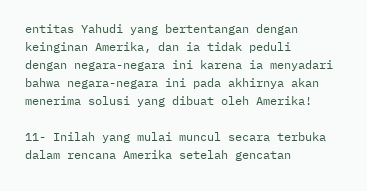entitas Yahudi yang bertentangan dengan keinginan Amerika, dan ia tidak peduli dengan negara-negara ini karena ia menyadari bahwa negara-negara ini pada akhirnya akan menerima solusi yang dibuat oleh Amerika!

11- Inilah yang mulai muncul secara terbuka dalam rencana Amerika setelah gencatan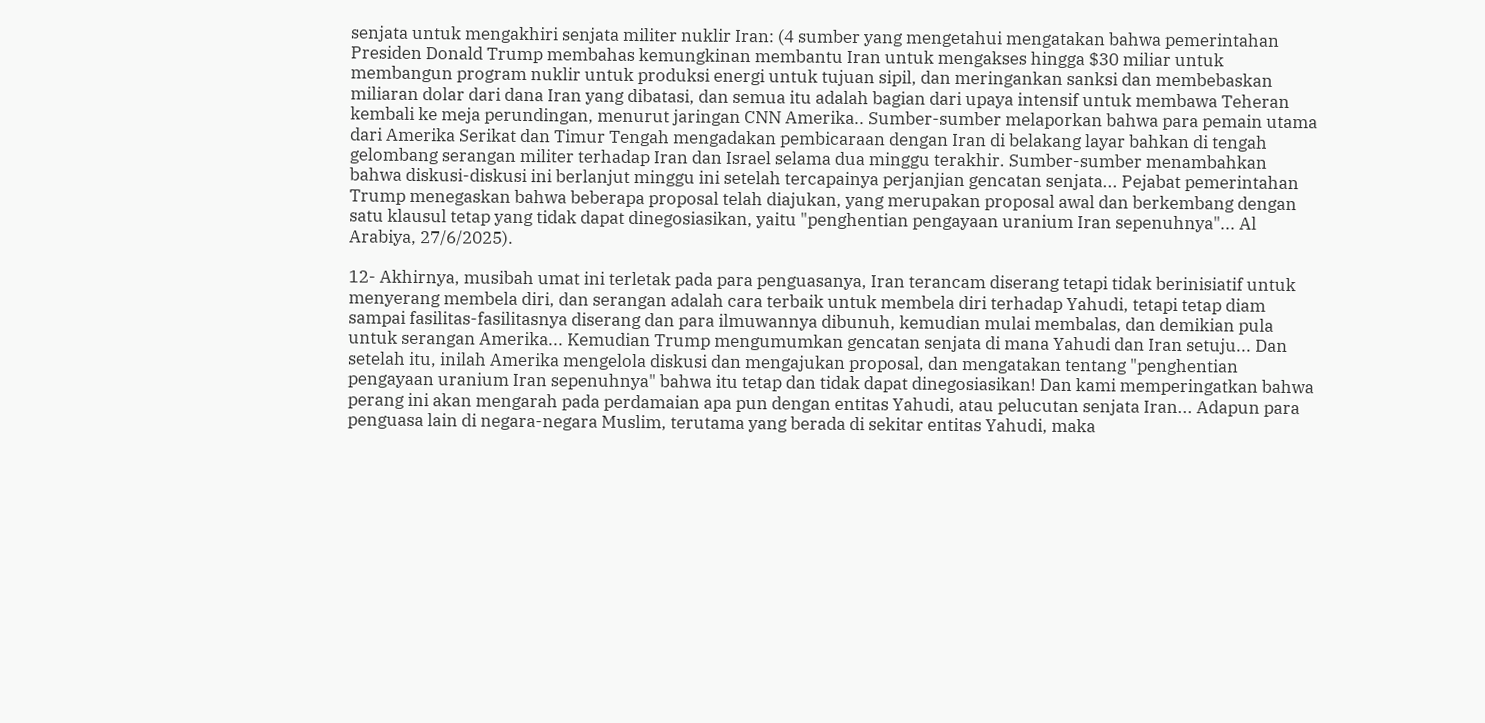senjata untuk mengakhiri senjata militer nuklir Iran: (4 sumber yang mengetahui mengatakan bahwa pemerintahan Presiden Donald Trump membahas kemungkinan membantu Iran untuk mengakses hingga $30 miliar untuk membangun program nuklir untuk produksi energi untuk tujuan sipil, dan meringankan sanksi dan membebaskan miliaran dolar dari dana Iran yang dibatasi, dan semua itu adalah bagian dari upaya intensif untuk membawa Teheran kembali ke meja perundingan, menurut jaringan CNN Amerika.. Sumber-sumber melaporkan bahwa para pemain utama dari Amerika Serikat dan Timur Tengah mengadakan pembicaraan dengan Iran di belakang layar bahkan di tengah gelombang serangan militer terhadap Iran dan Israel selama dua minggu terakhir. Sumber-sumber menambahkan bahwa diskusi-diskusi ini berlanjut minggu ini setelah tercapainya perjanjian gencatan senjata... Pejabat pemerintahan Trump menegaskan bahwa beberapa proposal telah diajukan, yang merupakan proposal awal dan berkembang dengan satu klausul tetap yang tidak dapat dinegosiasikan, yaitu "penghentian pengayaan uranium Iran sepenuhnya"... Al Arabiya, 27/6/2025).

12- Akhirnya, musibah umat ini terletak pada para penguasanya, Iran terancam diserang tetapi tidak berinisiatif untuk menyerang membela diri, dan serangan adalah cara terbaik untuk membela diri terhadap Yahudi, tetapi tetap diam sampai fasilitas-fasilitasnya diserang dan para ilmuwannya dibunuh, kemudian mulai membalas, dan demikian pula untuk serangan Amerika... Kemudian Trump mengumumkan gencatan senjata di mana Yahudi dan Iran setuju... Dan setelah itu, inilah Amerika mengelola diskusi dan mengajukan proposal, dan mengatakan tentang "penghentian pengayaan uranium Iran sepenuhnya" bahwa itu tetap dan tidak dapat dinegosiasikan! Dan kami memperingatkan bahwa perang ini akan mengarah pada perdamaian apa pun dengan entitas Yahudi, atau pelucutan senjata Iran... Adapun para penguasa lain di negara-negara Muslim, terutama yang berada di sekitar entitas Yahudi, maka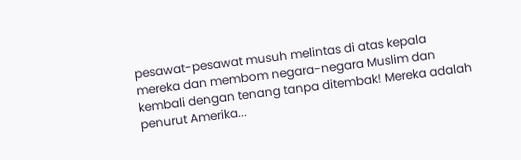pesawat-pesawat musuh melintas di atas kepala mereka dan membom negara-negara Muslim dan kembali dengan tenang tanpa ditembak! Mereka adalah penurut Amerika...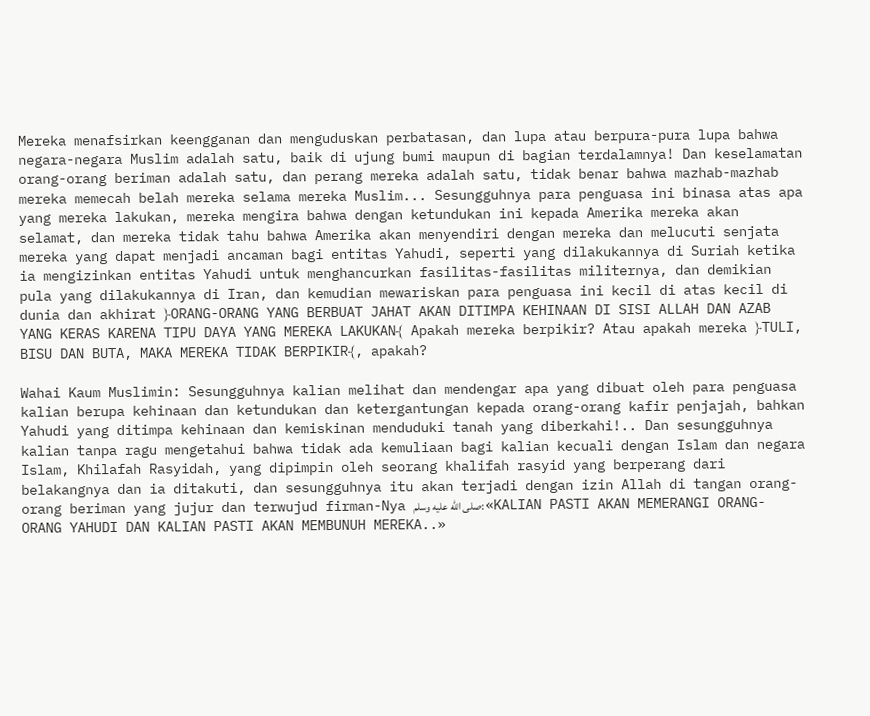Mereka menafsirkan keengganan dan menguduskan perbatasan, dan lupa atau berpura-pura lupa bahwa negara-negara Muslim adalah satu, baik di ujung bumi maupun di bagian terdalamnya! Dan keselamatan orang-orang beriman adalah satu, dan perang mereka adalah satu, tidak benar bahwa mazhab-mazhab mereka memecah belah mereka selama mereka Muslim... Sesungguhnya para penguasa ini binasa atas apa yang mereka lakukan, mereka mengira bahwa dengan ketundukan ini kepada Amerika mereka akan selamat, dan mereka tidak tahu bahwa Amerika akan menyendiri dengan mereka dan melucuti senjata mereka yang dapat menjadi ancaman bagi entitas Yahudi, seperti yang dilakukannya di Suriah ketika ia mengizinkan entitas Yahudi untuk menghancurkan fasilitas-fasilitas militernya, dan demikian pula yang dilakukannya di Iran, dan kemudian mewariskan para penguasa ini kecil di atas kecil di dunia dan akhirat ﴿ORANG-ORANG YANG BERBUAT JAHAT AKAN DITIMPA KEHINAAN DI SISI ALLAH DAN AZAB YANG KERAS KARENA TIPU DAYA YANG MEREKA LAKUKAN﴾ Apakah mereka berpikir? Atau apakah mereka ﴿TULI, BISU DAN BUTA, MAKA MEREKA TIDAK BERPIKIR﴾, apakah?

Wahai Kaum Muslimin: Sesungguhnya kalian melihat dan mendengar apa yang dibuat oleh para penguasa kalian berupa kehinaan dan ketundukan dan ketergantungan kepada orang-orang kafir penjajah, bahkan Yahudi yang ditimpa kehinaan dan kemiskinan menduduki tanah yang diberkahi!.. Dan sesungguhnya kalian tanpa ragu mengetahui bahwa tidak ada kemuliaan bagi kalian kecuali dengan Islam dan negara Islam, Khilafah Rasyidah, yang dipimpin oleh seorang khalifah rasyid yang berperang dari belakangnya dan ia ditakuti, dan sesungguhnya itu akan terjadi dengan izin Allah di tangan orang-orang beriman yang jujur dan terwujud firman-Nya صلى الله عليه وسلم: «KALIAN PASTI AKAN MEMERANGI ORANG-ORANG YAHUDI DAN KALIAN PASTI AKAN MEMBUNUH MEREKA..»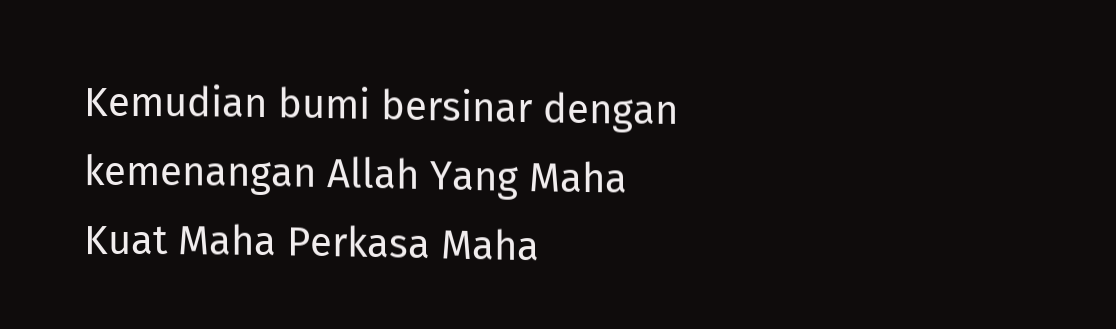Kemudian bumi bersinar dengan kemenangan Allah Yang Maha Kuat Maha Perkasa Maha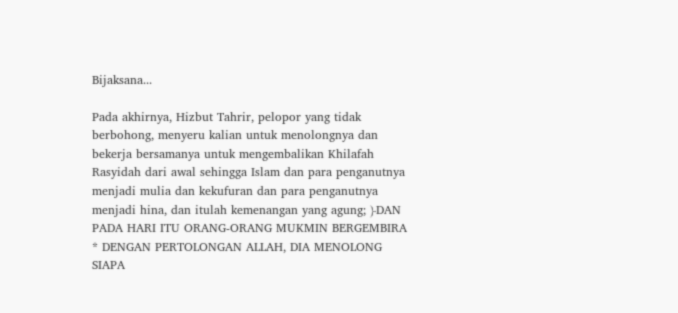Bijaksana...

Pada akhirnya, Hizbut Tahrir, pelopor yang tidak berbohong, menyeru kalian untuk menolongnya dan bekerja bersamanya untuk mengembalikan Khilafah Rasyidah dari awal sehingga Islam dan para penganutnya menjadi mulia dan kekufuran dan para penganutnya menjadi hina, dan itulah kemenangan yang agung; ﴿DAN PADA HARI ITU ORANG-ORANG MUKMIN BERGEMBIRA * DENGAN PERTOLONGAN ALLAH, DIA MENOLONG SIAPA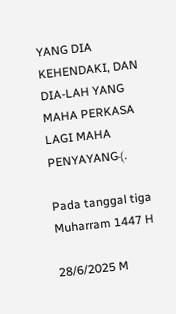YANG DIA KEHENDAKI, DAN DIA-LAH YANG MAHA PERKASA LAGI MAHA PENYAYANG﴾.

Pada tanggal tiga Muharram 1447 H

28/6/2025 M